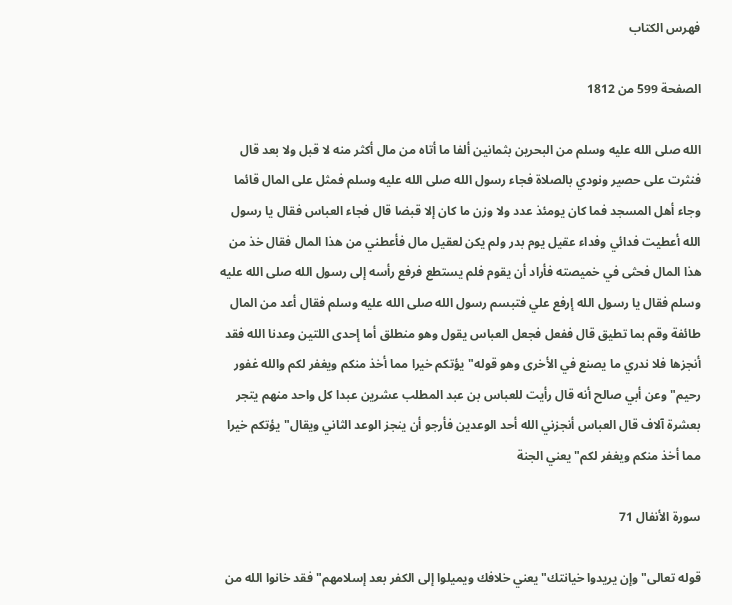فهرس الكتاب

الصفحة 599 من 1812

الله صلى الله عليه وسلم من البحرين بثمانين ألفا ما أتاه من مال أكثر منه لا قبل ولا بعد قال فنثرت على حصير ونودي بالصلاة فجاء رسول الله صلى الله عليه وسلم فمثل على المال قائما وجاء أهل المسجد فما كان يومئذ عدد ولا وزن ما كان إلا قبضا قال فجاء العباس فقال يا رسول الله أعطيت فدائي وفداء عقيل يوم بدر ولم يكن لعقيل مال فأعطني من هذا المال فقال خذ من هذا المال فحثى في خميصته فأراد أن يقوم فلم يستطع فرفع رأسه إلى رسول الله صلى الله عليه وسلم فقال يا رسول الله إرفع علي فتبسم رسول الله صلى الله عليه وسلم فقال أعد من المال طائفة وقم بما تطيق قال ففعل فجعل العباس يقول وهو منطلق أما إحدى اللتين وعدنا الله فقد أنجزها فلا ندري ما يصنع في الأخرى وهو قوله"يؤتكم خيرا مما أخذ منكم ويغفر لكم والله غفور رحيم"وعن أبي صالح أنه قال رأيت للعباس بن عبد المطلب عشرين عبدا كل واحد منهم يتجر بعشرة آلاف قال العباس أنجزني الله أحد الوعدين فأرجو أن ينجز الوعد الثاني ويقال"يؤتكم خيرا مما أخذ منكم ويغفر لكم"يعني الجنة

سورة الأنفال 71

قوله تعالى"وإن يريدوا خيانتك"يعني خلافك ويميلوا إلى الكفر بعد إسلامهم"فقد خانوا الله من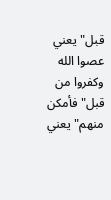قبل"يعني عصوا الله وكفروا من قبل"فأمكن منهم"يعني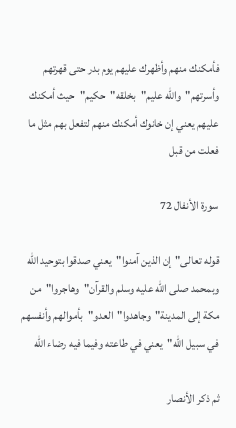فأمكنك منهم وأظهرك عليهم يوم بدر حتى قهرتهم وأسرتهم"والله عليم"بخلقه"حكيم"حيث أمكنك عليهم يعني إن خانوك أمكنك منهم لتفعل بهم مثل ما فعلت من قبل

سورة الأنفال 72

قوله تعالى"إن الذين آمنوا"يعني صدقوا بتوحيد الله وبمحمد صلى الله عليه وسلم والقرآن"وهاجروا"من مكة إلى المدينة"وجاهدوا"العدو"بأموالهم وأنفسهم في سبيل الله"يعني في طاعته وفيما فيه رضاء الله

ثم ذكر الأنصار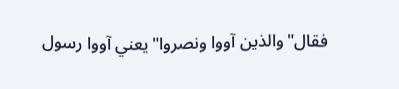فقال"والذين آووا ونصروا"يعني آووا رسول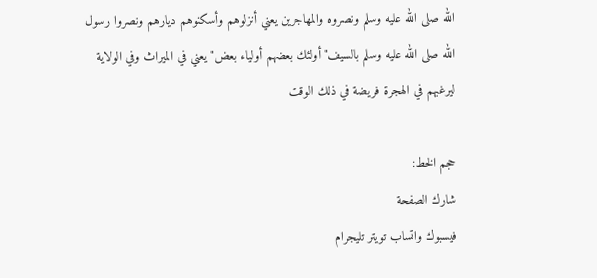الله صلى الله عليه وسلم ونصروه والمهاجرين يعني أنزلوهم وأسكنوهم ديارهم ونصروا رسول الله صلى الله عليه وسلم بالسيف"أولئك بعضهم أولياء بعض"يعني في الميراث وفي الولاية ليرغبهم في الهجرة فريضة في ذلك الوقت

حجم الخط:
شارك الصفحة
فيسبوك واتساب تويتر تليجرام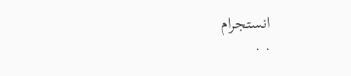انستجرام
. .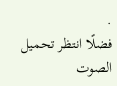.
فضلًا انتظر تحميل الصوت